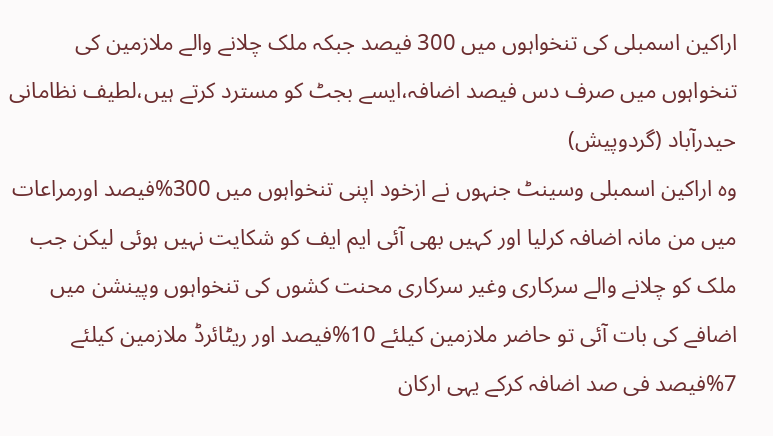اراکین اسمبلی کی تنخواہوں میں 300 فیصد جبکہ ملک چلانے والے ملازمین کی تنخواہوں میں صرف دس فیصد اضافہ،ایسے بجٹ کو مسترد کرتے ہیں،لطیف نظامانی
حیدرآباد (گردوپیش)
وہ اراکین اسمبلی وسینٹ جنہوں نے ازخود اپنی تنخواہوں میں 300%فیصد اورمراعات میں من مانہ اضافہ کرلیا اور کہیں بھی آئی ایم ایف کو شکایت نہیں ہوئی لیکن جب ملک کو چلانے والے سرکاری وغیر سرکاری محنت کشوں کی تنخواہوں وپینشن میں اضافے کی بات آئی تو حاضر ملازمین کیلئے 10%فیصد اور ریٹائرڈ ملازمین کیلئے 7%فیصد فی صد اضافہ کرکے یہی ارکان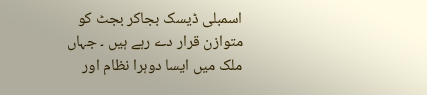اسمبلی ڈیسک بجاکر بجٹ کو متوازن قرار دے رہے ہیں ۔ جہاں ملک میں ایسا دوہرا نظام اور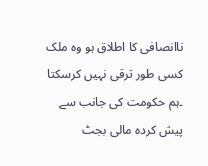ناانصافی کا اطلاق ہو وہ ملک کسی طور ترقی نہیں کرسکتا ۔ہم حکومت کی جانب سے پیش کردہ مالی بجٹ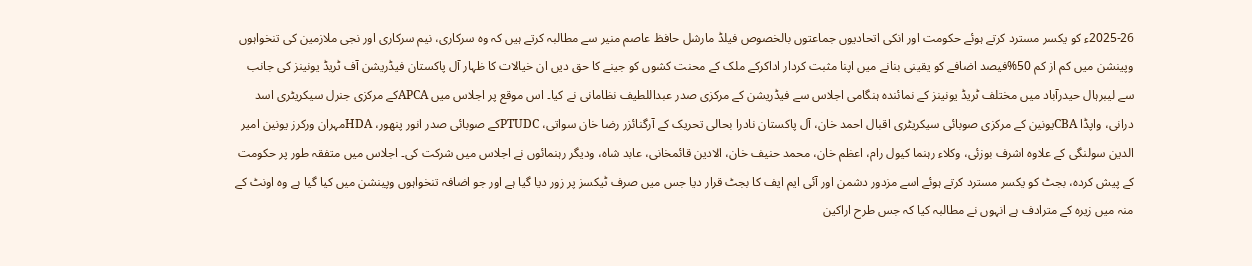2025-26ء کو یکسر مسترد کرتے ہوئے حکومت اور انکی اتحادیوں جماعتوں بالخصوص فیلڈ مارشل حافظ عاصم منیر سے مطالبہ کرتے ہیں کہ وہ سرکاری، نیم سرکاری اور نجی ملازمین کی تنخواہوں وپینشن میں کم از کم 50%فیصد اضافے کو یقینی بنانے میں اپنا مثبت کردار اداکرکے ملک کے محنت کشوں کو جینے کا حق دیں ان خیالات کا ظہار آل پاکستان فیڈریشن آف ٹریڈ یونینز کی جانب سے لیبرہال حیدرآباد میں مختلف ٹریڈ یونینز کے نمائندہ ہنگامی اجلاس سے فیڈریشن کے مرکزی صدر عبداللطیف نظامانی نے کیا۔ اس موقع پر اجلاس میں APCAکے مرکزی جنرل سیکریٹری اسد درانی، واپڈا CBAیونین کے مرکزی صوبائی سیکریٹری اقبال احمد خان، آل پاکستان نادرا بحالی تحریک کے آرگنائزر رضا خان سواتی، PTUDCکے صوبائی صدر انور پنھور، HDAمہران ورکرز یونین امیر الدین سولنگی کے علاوہ اشرف بوزئی، وکلاء رہنما کیول رام، اعظم خان، محمد حنیف خان، الادین قائمخانی، عابد شاہ، ودیگر رہنمائوں نے اجلاس میں شرکت کی۔ اجلاس میں متفقہ طور پر حکومت کے پیش کردہ، بجٹ کو یکسر مسترد کرتے ہوئے اسے مزدور دشمن اور آئی ایم ایف کا بجٹ قرار دیا جس میں صرف ٹیکسز پر زور دیا گیا ہے اور جو اضافہ تنخواہوں وپینشن میں کیا گیا ہے وہ اونٹ کے منہ میں زیرہ کے مترادف ہے انہوں نے مطالبہ کیا کہ جس طرح اراکین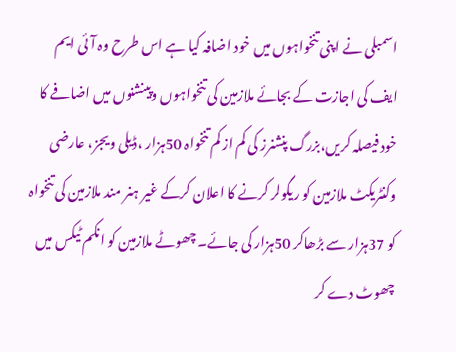اسمبلی نے اپنی تنخواہوں میں خود اضافہ کیا ہے اس طرح وہ آئی ایم ایف کی اجازت کے بجائے ملازمین کی تنخواہوں وپینشنوں میں اضافے کا خود فیصلہ کریں،بزرگ پنشنرز کی کم از کم تنخواہ 50ہزار ،ڈیلی ویجز، عارضی وکنٹریکٹ ملازمین کو ریگولر کرنے کا اعلان کرکے غیر ہنر مند ملازمین کی تنخواہ کو 37ہزار سے بڑھاکر 50ہزار کی جائے۔ چھوٹے ملازمین کو انکم ٹیکس میں چھوٹ دے کر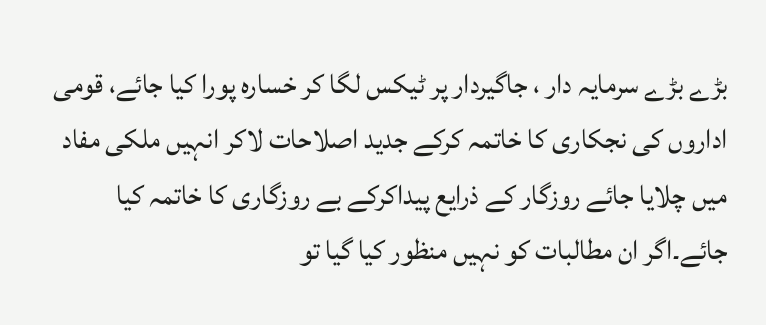بڑے بڑے سرمایہ دار ، جاگیردار پر ٹیکس لگا کر خسارہ پورا کیا جائے، قومی اداروں کی نجکاری کا خاتمہ کرکے جدید اصلاحات لاکر انہیں ملکی مفاد میں چلایا جائے روزگار کے ذرایع پیداکرکے بے روزگاری کا خاتمہ کیا جائے۔اگر ان مطالبات کو نہیں منظور کیا گیا تو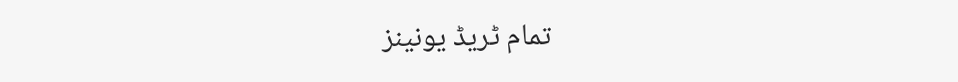تمام ٹریڈ یونینز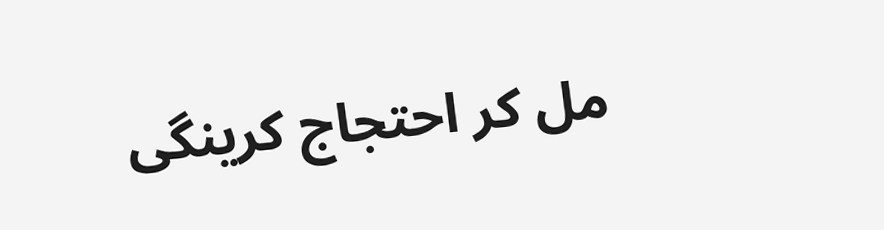مل کر احتجاج کرینگی